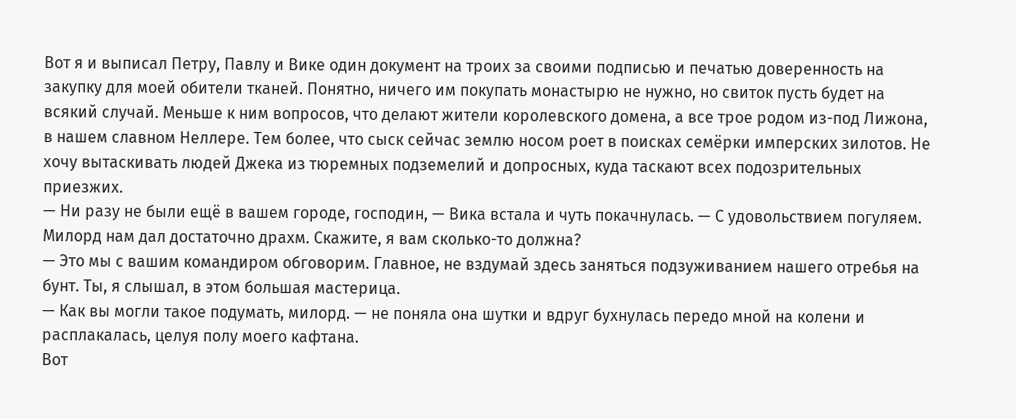Вот я и выписал Петру, Павлу и Вике один документ на троих за своими подписью и печатью доверенность на закупку для моей обители тканей. Понятно, ничего им покупать монастырю не нужно, но свиток пусть будет на всякий случай. Меньше к ним вопросов, что делают жители королевского домена, а все трое родом из-под Лижона, в нашем славном Неллере. Тем более, что сыск сейчас землю носом роет в поисках семёрки имперских зилотов. Не хочу вытаскивать людей Джека из тюремных подземелий и допросных, куда таскают всех подозрительных приезжих.
— Ни разу не были ещё в вашем городе, господин, — Вика встала и чуть покачнулась. — С удовольствием погуляем. Милорд нам дал достаточно драхм. Скажите, я вам сколько-то должна?
— Это мы с вашим командиром обговорим. Главное, не вздумай здесь заняться подзуживанием нашего отребья на бунт. Ты, я слышал, в этом большая мастерица.
— Как вы могли такое подумать, милорд. — не поняла она шутки и вдруг бухнулась передо мной на колени и расплакалась, целуя полу моего кафтана.
Вот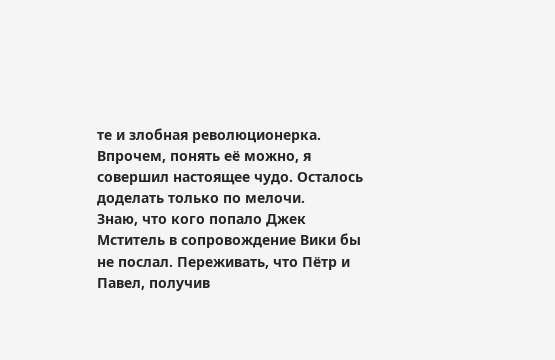те и злобная революционерка. Впрочем, понять её можно, я совершил настоящее чудо. Осталось доделать только по мелочи.
Знаю, что кого попало Джек Мститель в сопровождение Вики бы не послал. Переживать, что Пётр и Павел, получив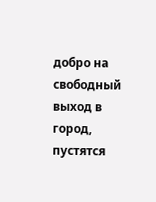добро на свободный выход в город, пустятся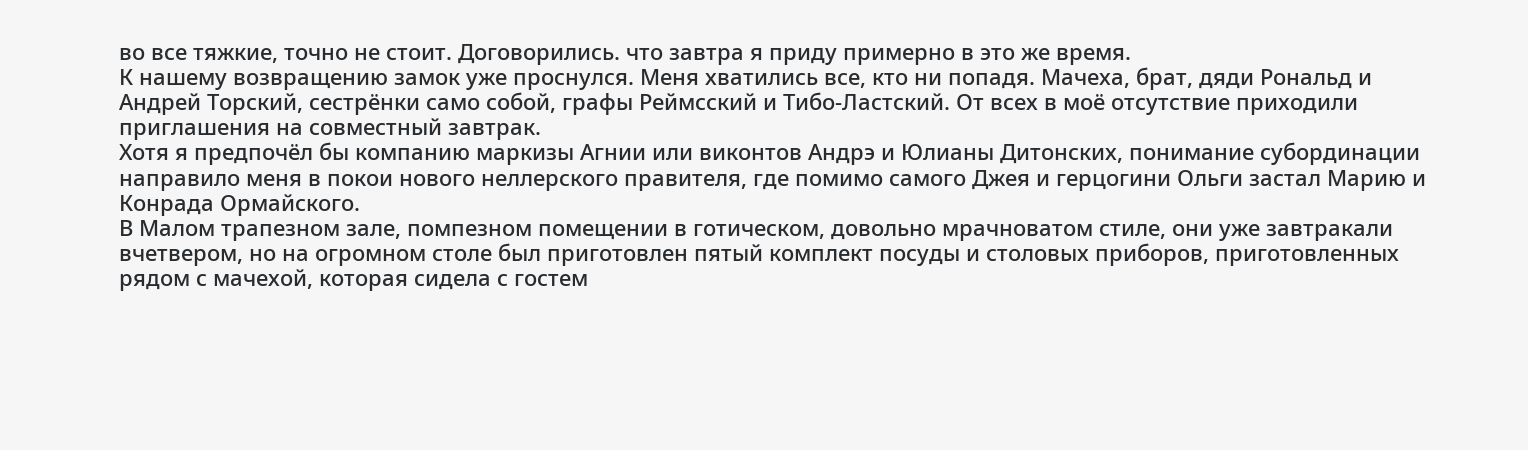во все тяжкие, точно не стоит. Договорились. что завтра я приду примерно в это же время.
К нашему возвращению замок уже проснулся. Меня хватились все, кто ни попадя. Мачеха, брат, дяди Рональд и Андрей Торский, сестрёнки само собой, графы Реймсский и Тибо-Ластский. От всех в моё отсутствие приходили приглашения на совместный завтрак.
Хотя я предпочёл бы компанию маркизы Агнии или виконтов Андрэ и Юлианы Дитонских, понимание субординации направило меня в покои нового неллерского правителя, где помимо самого Джея и герцогини Ольги застал Марию и Конрада Ормайского.
В Малом трапезном зале, помпезном помещении в готическом, довольно мрачноватом стиле, они уже завтракали вчетвером, но на огромном столе был приготовлен пятый комплект посуды и столовых приборов, приготовленных рядом с мачехой, которая сидела с гостем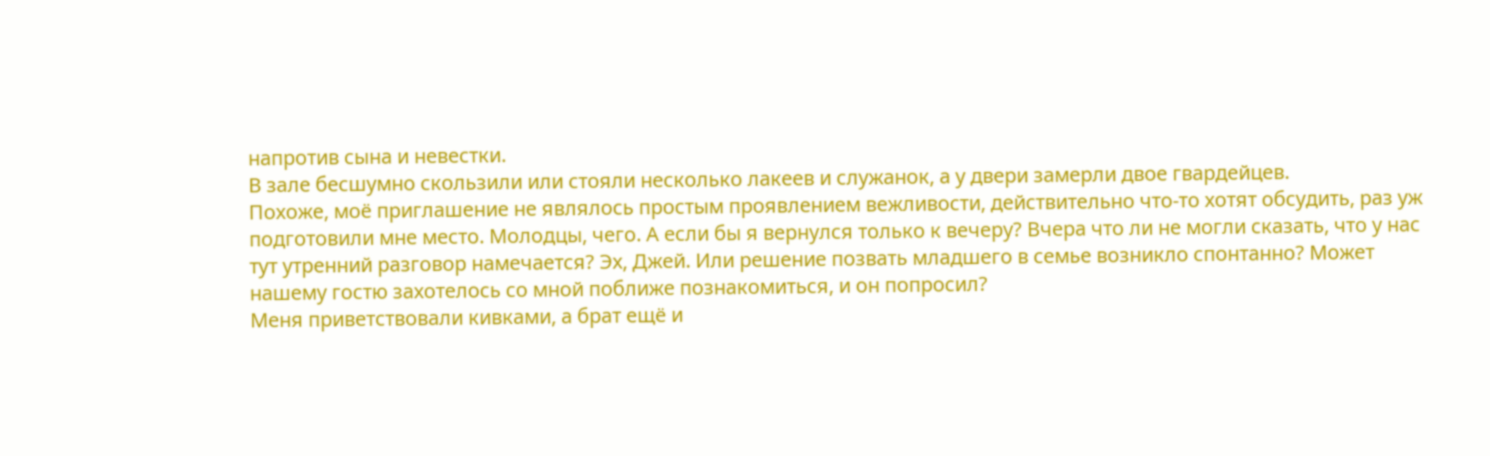напротив сына и невестки.
В зале бесшумно скользили или стояли несколько лакеев и служанок, а у двери замерли двое гвардейцев.
Похоже, моё приглашение не являлось простым проявлением вежливости, действительно что-то хотят обсудить, раз уж подготовили мне место. Молодцы, чего. А если бы я вернулся только к вечеру? Вчера что ли не могли сказать, что у нас тут утренний разговор намечается? Эх, Джей. Или решение позвать младшего в семье возникло спонтанно? Может нашему гостю захотелось со мной поближе познакомиться, и он попросил?
Меня приветствовали кивками, а брат ещё и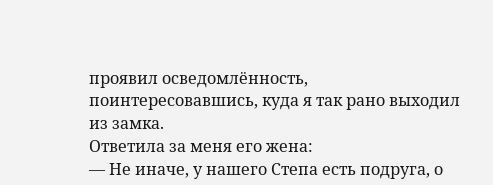проявил осведомлённость, поинтересовавшись, куда я так рано выходил из замка.
Ответила за меня его жена:
— Не иначе, у нашего Степа есть подруга, о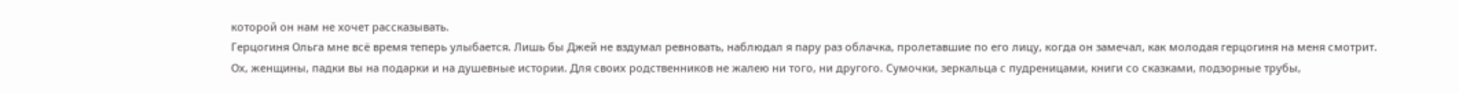которой он нам не хочет рассказывать.
Герцогиня Ольга мне всё время теперь улыбается. Лишь бы Джей не вздумал ревновать, наблюдал я пару раз облачка, пролетавшие по его лицу, когда он замечал, как молодая герцогиня на меня смотрит.
Ох, женщины, падки вы на подарки и на душевные истории. Для своих родственников не жалею ни того, ни другого. Сумочки, зеркальца с пудреницами, книги со сказками, подзорные трубы,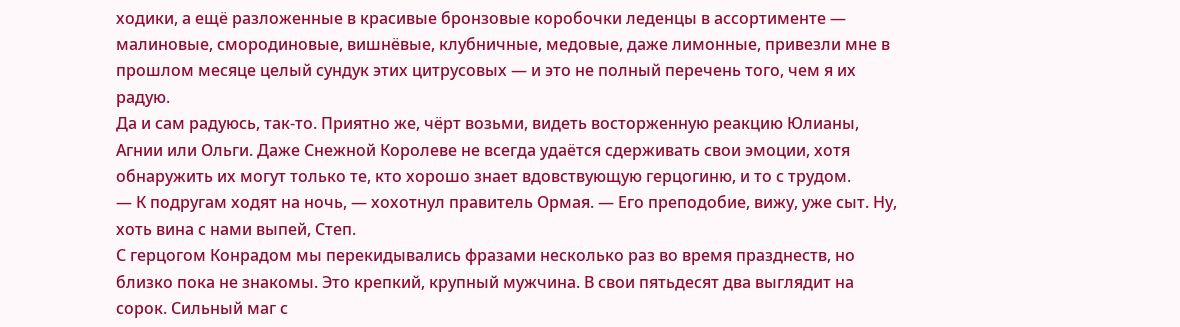ходики, а ещё разложенные в красивые бронзовые коробочки леденцы в ассортименте — малиновые, смородиновые, вишнёвые, клубничные, медовые, даже лимонные, привезли мне в прошлом месяце целый сундук этих цитрусовых — и это не полный перечень того, чем я их радую.
Да и сам радуюсь, так-то. Приятно же, чёрт возьми, видеть восторженную реакцию Юлианы, Агнии или Ольги. Даже Снежной Королеве не всегда удаётся сдерживать свои эмоции, хотя обнаружить их могут только те, кто хорошо знает вдовствующую герцогиню, и то с трудом.
— К подругам ходят на ночь, — хохотнул правитель Ормая. — Его преподобие, вижу, уже сыт. Ну, хоть вина с нами выпей, Степ.
С герцогом Конрадом мы перекидывались фразами несколько раз во время празднеств, но близко пока не знакомы. Это крепкий, крупный мужчина. В свои пятьдесят два выглядит на сорок. Сильный маг с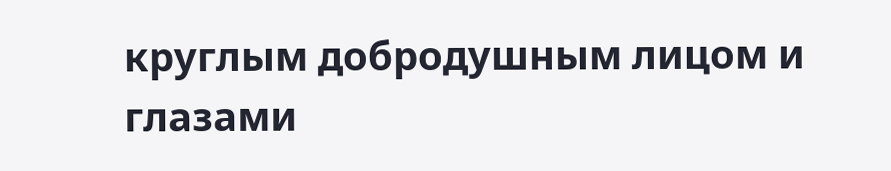круглым добродушным лицом и глазами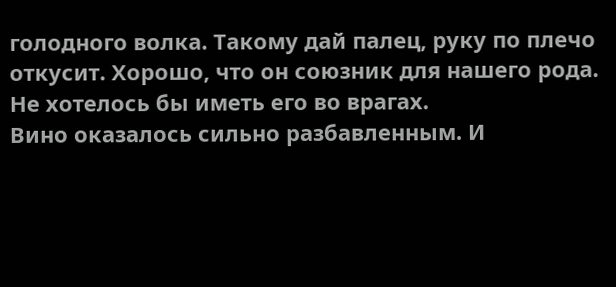голодного волка. Такому дай палец, руку по плечо откусит. Хорошо, что он союзник для нашего рода. Не хотелось бы иметь его во врагах.
Вино оказалось сильно разбавленным. И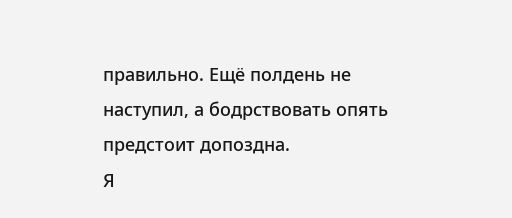правильно. Ещё полдень не наступил, а бодрствовать опять предстоит допоздна.
Я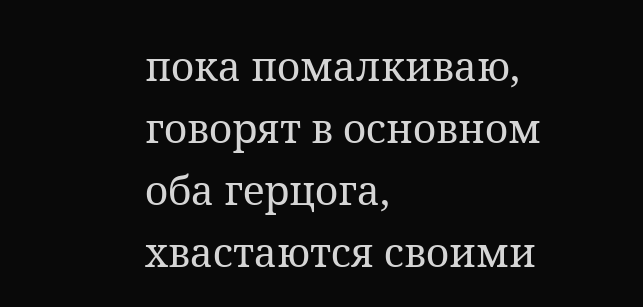пока помалкиваю, говорят в основном оба герцога, хвастаются своими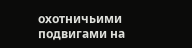охотничьими подвигами на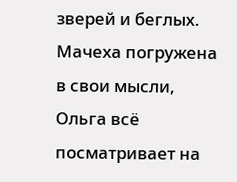зверей и беглых. Мачеха погружена в свои мысли, Ольга всё посматривает на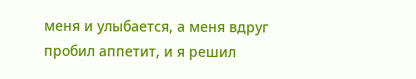меня и улыбается, а меня вдруг пробил аппетит, и я решил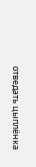отведать цыплёнка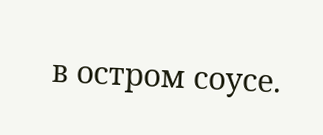в остром соусе.